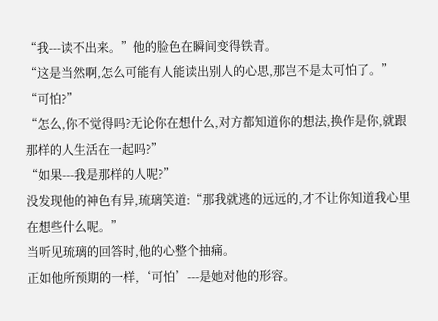“我---读不出来。”他的脸色在瞬间变得铁青。
“这是当然啊,怎么可能有人能读出别人的心思,那岂不是太可怕了。”
“可怕?”
“怎么,你不觉得吗?无论你在想什么,对方都知道你的想法,换作是你,就跟那样的人生活在一起吗?”
“如果---我是那样的人呢?”
没发现他的神色有异,琉璃笑道:“那我就逃的远远的,才不让你知道我心里在想些什么呢。”
当听见琉璃的回答时,他的心整个抽痛。
正如他所预期的一样,‘可怕’---是她对他的形容。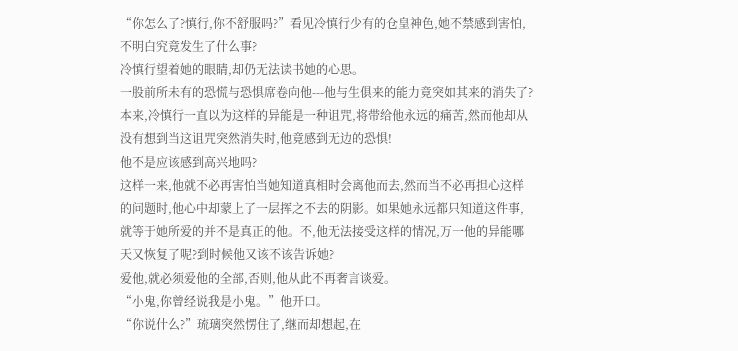“你怎么了?慎行,你不舒服吗?”看见冷慎行少有的仓皇神色,她不禁感到害怕,不明白究竟发生了什么事?
冷慎行望着她的眼睛,却仍无法读书她的心思。
一股前所未有的恐慌与恐惧席卷向他---他与生俱来的能力竟突如其来的消失了?
本来,冷慎行一直以为这样的异能是一种诅咒,将带给他永远的痛苦,然而他却从没有想到当这诅咒突然消失时,他竟感到无边的恐惧!
他不是应该感到高兴地吗?
这样一来,他就不必再害怕当她知道真相时会离他而去,然而当不必再担心这样的问题时,他心中却蒙上了一层挥之不去的阴影。如果她永远都只知道这件事,就等于她所爱的并不是真正的他。不,他无法接受这样的情况,万一他的异能哪天又恢复了呢?到时候他又该不该告诉她?
爱他,就必须爱他的全部,否则,他从此不再奢言谈爱。
“小鬼,你曾经说我是小鬼。”他开口。
“你说什么?”琉璃突然愣住了,继而却想起,在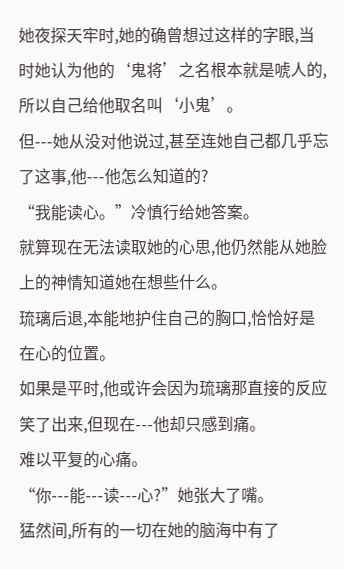她夜探天牢时,她的确曾想过这样的字眼,当时她认为他的‘鬼将’之名根本就是唬人的,所以自己给他取名叫‘小鬼’。
但---她从没对他说过,甚至连她自己都几乎忘了这事,他---他怎么知道的?
“我能读心。”冷慎行给她答案。
就算现在无法读取她的心思,他仍然能从她脸上的神情知道她在想些什么。
琉璃后退,本能地护住自己的胸口,恰恰好是在心的位置。
如果是平时,他或许会因为琉璃那直接的反应笑了出来,但现在---他却只感到痛。
难以平复的心痛。
“你---能---读---心?”她张大了嘴。
猛然间,所有的一切在她的脑海中有了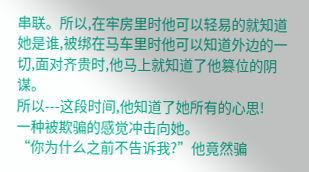串联。所以,在牢房里时他可以轻易的就知道她是谁,被绑在马车里时他可以知道外边的一切,面对齐贵时,他马上就知道了他篡位的阴谋。
所以---这段时间,他知道了她所有的心思!
一种被欺骗的感觉冲击向她。
“你为什么之前不告诉我?”他竟然骗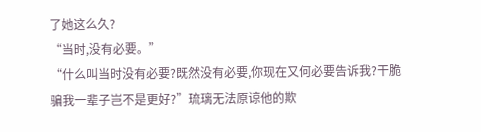了她这么久?
“当时,没有必要。”
“什么叫当时没有必要?既然没有必要,你现在又何必要告诉我?干脆骗我一辈子岂不是更好?”琉璃无法原谅他的欺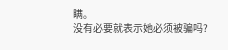瞒。
没有必要就表示她必须被骗吗?